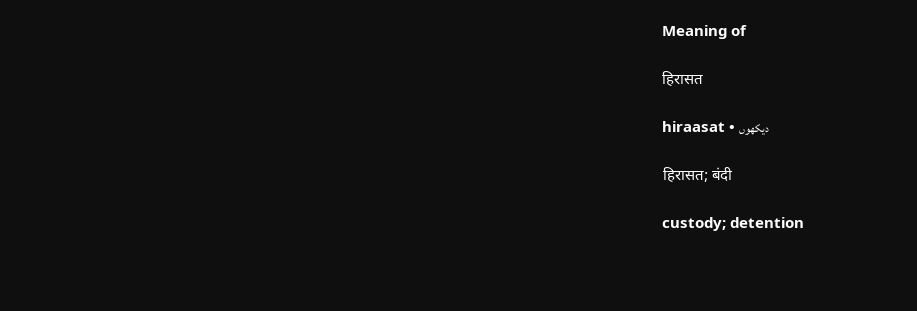Meaning of

हिरासत

hiraasat • دیکھوں

हिरासत; बंदी

custody; detention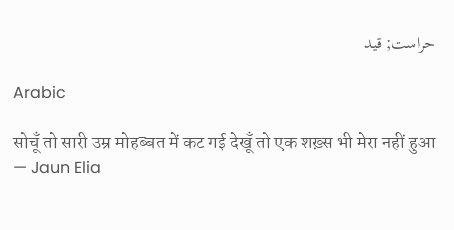حراست; قید

Arabic

सोचूँ तो सारी उम्र मोहब्बत में कट गई देखूँ तो एक शख़्स भी मेरा नहीं हुआ — Jaun Elia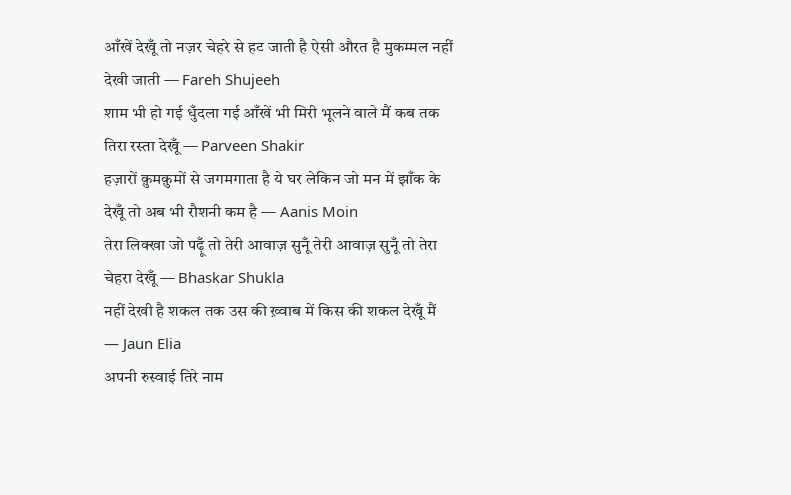आँखें देखूँ तो नज़र चेहरे से हट जाती है ऐसी औरत है मुकम्मल नहीं देखी जाती — Fareh Shujeeh
शाम भी हो गई धुँदला गई आँखें भी मिरी भूलने वाले मैं कब तक तिरा रस्ता देखूँ — Parveen Shakir
हज़ारों क़ुमक़ुमों से जगमगाता है ये घर लेकिन जो मन में झाँक के देखूँ तो अब भी रौशनी कम है — Aanis Moin
तेरा लिक्खा जो पढ़ूँ तो तेरी आवाज़ सुनूँ तेरी आवाज़ सुनूँ तो तेरा चेहरा देखूँ — Bhaskar Shukla
नहीं देखी है शकल तक उस की ख़्वाब में किस की शकल देखूँ मैं — Jaun Elia
अपनी रुस्वाई तिरे नाम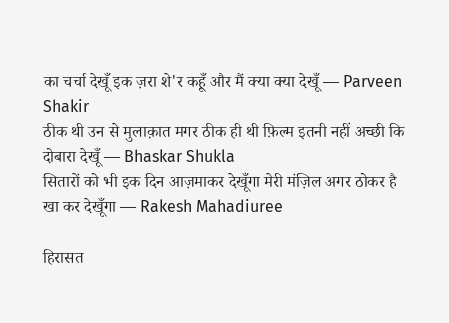का चर्चा देखूँ इक ज़रा शे'र कहूँ और मैं क्या क्या देखूँ — Parveen Shakir
ठीक थी उन से मुलाक़ात मगर ठीक ही थी फ़िल्म इतनी नहीं अच्छी कि दोबारा देखूँ — Bhaskar Shukla
सितारों को भी इक दिन आज़माकर देखूँगा मेरी मंज़िल अगर ठोकर है खा कर देखूँगा — Rakesh Mahadiuree

हिरासत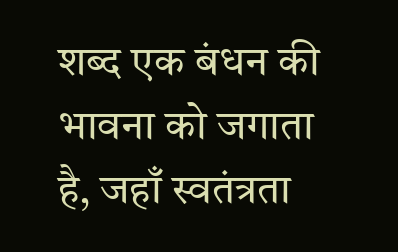शब्द एक बंधन की भावना को जगाता है, जहाँ स्वतंत्रता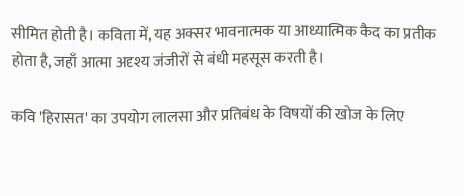सीमित होती है। कविता में, यह अक्सर भावनात्मक या आध्यात्मिक कैद का प्रतीक होता है, जहाँ आत्मा अदृश्य जंजीरों से बंधी महसूस करती है।

कवि 'हिरासत' का उपयोग लालसा और प्रतिबंध के विषयों की खोज के लिए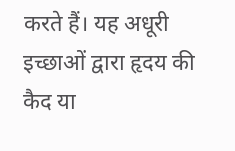करते हैं। यह अधूरी इच्छाओं द्वारा हृदय की कैद या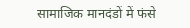सामाजिक मानदंडों में फंसे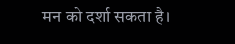मन को दर्शा सकता है।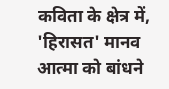कविता के क्षेत्र में, 'हिरासत' मानव आत्मा को बांधने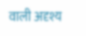वाली अदृश्य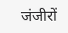जंजीरों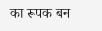का रूपक बन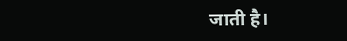जाती है।